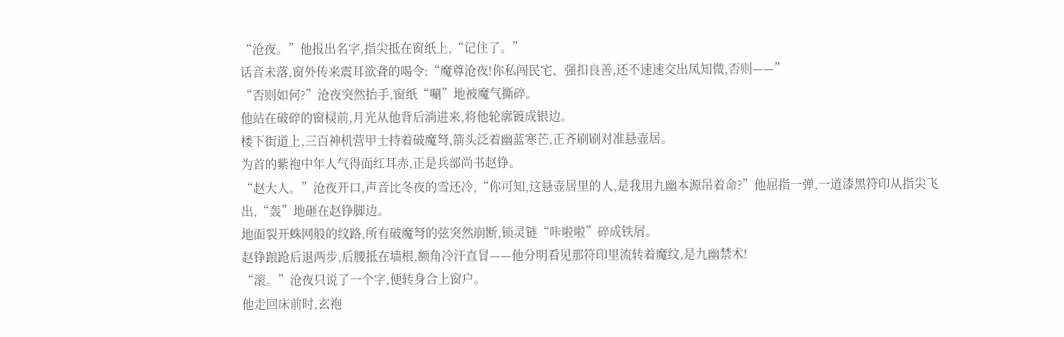“沧夜。”他报出名字,指尖抵在窗纸上,“记住了。”
话音未落,窗外传来震耳欲聋的喝令:“魔尊沧夜!你私闯民宅、强扣良善,还不速速交出凤知微,否则——”
“否则如何?”沧夜突然抬手,窗纸“唰”地被魔气撕碎。
他站在破碎的窗棂前,月光从他背后淌进来,将他轮廓镀成银边。
楼下街道上,三百神机营甲士持着破魔弩,箭头泛着幽蓝寒芒,正齐刷刷对准悬壶居。
为首的紫袍中年人气得面红耳赤,正是兵部尚书赵铮。
“赵大人。”沧夜开口,声音比冬夜的雪还冷,“你可知,这悬壶居里的人,是我用九幽本源吊着命?”他屈指一弹,一道漆黑符印从指尖飞出,“轰”地砸在赵铮脚边。
地面裂开蛛网般的纹路,所有破魔弩的弦突然崩断,锁灵链“咔啦啦”碎成铁屑。
赵铮踉跄后退两步,后腰抵在墙根,额角冷汗直冒——他分明看见那符印里流转着魔纹,是九幽禁术!
“滚。”沧夜只说了一个字,便转身合上窗户。
他走回床前时,玄袍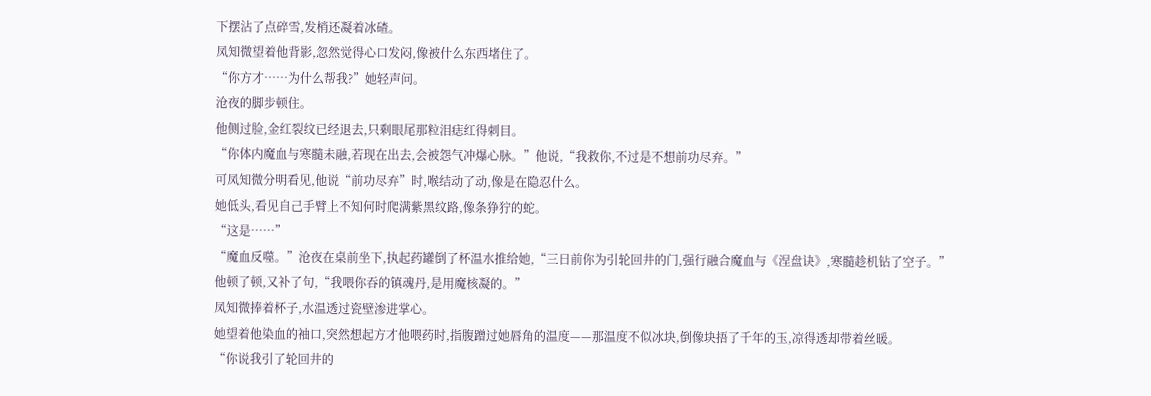下摆沾了点碎雪,发梢还凝着冰碴。
凤知微望着他背影,忽然觉得心口发闷,像被什么东西堵住了。
“你方才……为什么帮我?”她轻声问。
沧夜的脚步顿住。
他侧过脸,金红裂纹已经退去,只剩眼尾那粒泪痣红得刺目。
“你体内魔血与寒髓未融,若现在出去,会被怨气冲爆心脉。”他说,“我救你,不过是不想前功尽弃。”
可凤知微分明看见,他说“前功尽弃”时,喉结动了动,像是在隐忍什么。
她低头,看见自己手臂上不知何时爬满紫黑纹路,像条狰狞的蛇。
“这是……”
“魔血反噬。”沧夜在桌前坐下,执起药罐倒了杯温水推给她,“三日前你为引轮回井的门,强行融合魔血与《涅盘诀》,寒髓趁机钻了空子。”他顿了顿,又补了句,“我喂你吞的镇魂丹,是用魔核凝的。”
凤知微捧着杯子,水温透过瓷壁渗进掌心。
她望着他染血的袖口,突然想起方才他喂药时,指腹蹭过她唇角的温度——那温度不似冰块,倒像块捂了千年的玉,凉得透却带着丝暖。
“你说我引了轮回井的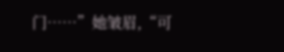门……”她皱眉,“可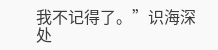我不记得了。”识海深处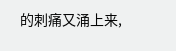的刺痛又涌上来,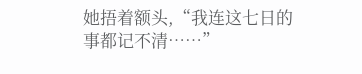她捂着额头,“我连这七日的事都记不清……”